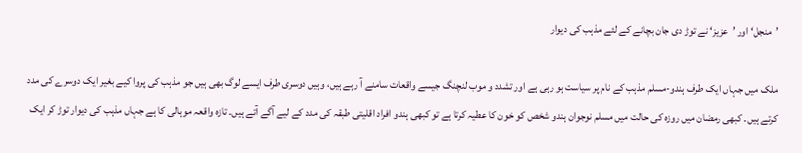’منجل‘ اور ’عزیز‘ نے توڑ دی جان بچانے کے لئے مذہب کی دیوار

ملک میں جہاں ایک طرف ہندو-مسلم مذہب کے نام پر سیاست ہو رہی ہے اور تشدد و موب لنچنگ جیسے واقعات سامنے آ رہے ہیں، وہیں دوسری طرف ایسے لوگ بھی ہیں جو مذہب کی پروا کیے بغیر ایک دوسرے کی مدد کرتے ہیں۔ کبھی رمضان میں روزہ کی حالت میں مسلم نوجوان ہندو شخص کو خون کا عطیہ کرتا ہے تو کبھی ہندو افراد اقلیتی طبقہ کی مدد کے لیے آگے آتے ہیں۔ تازہ واقعہ موہالی کا ہے جہاں مذہب کی دیوار توڑ کر ایک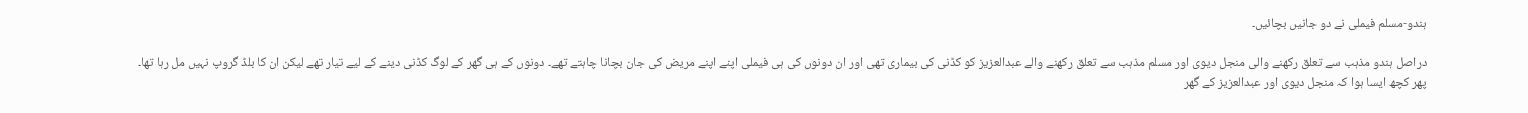ہندو-مسلم فیملی نے دو جانیں بچائیں۔

دراصل ہندو مذہب سے تعلق رکھنے والی منجل دیوی اور مسلم مذہب سے تعلق رکھنے والے عبدالعزیز کو کڈنی کی بیماری تھی اور ان دونوں کی ہی فیملی اپنے اپنے مریض کی جان بچانا چاہتے تھے۔ دونوں کے ہی گھر کے لوگ کڈنی دینے کے لیے تیار تھے لیکن ان کا بلڈ گروپ نہیں مل رہا تھا۔ پھر کچھ ایسا ہوا کہ منجل دیوی اور عبدالعزیز کے گھر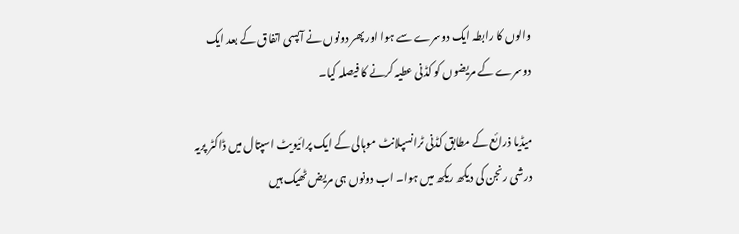والوں کا رابطہ ایک دوسرے سے ہوا اور پھر دونوں نے آپسی اتفاق کے بعد ایک دوسرے کے مریضوں کو کڈنی عطیہ کرنے کا فیصلہ کیا۔

میڈیا ذرائع کے مطابق کڈنی ٹرانسپلانٹ موہالی کے ایک پرائیویٹ اسپتال میں ڈاکٹر پریہ درشی رنجن کی دیکھ ریکھ میں ہوا۔ اب دونوں ہی مریض ٹھیک ہیں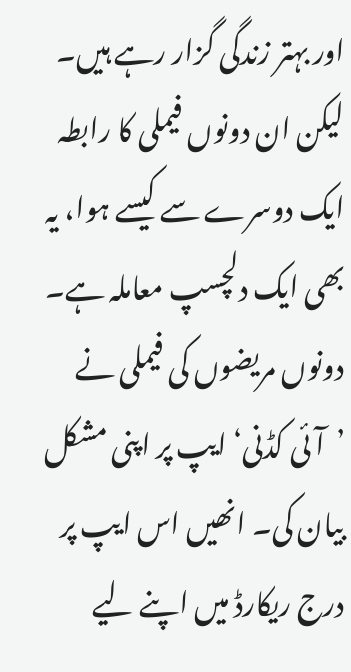اور بہتر زندگی گزار رہے ہیں۔ لیکن ان دونوں فیملی کا رابطہ ایک دوسرے سے کیسے ہوا، یہ بھی ایک دلچسپ معاملہ ہے۔ دونوں مریضوں کی فیملی نے ’آئی کڈنی‘ ایپ پر اپنی مشکل بیان کی۔ انھیں اس ایپ پر درج ریکارڈ میں اپنے لیے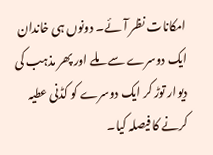امکانات نظر آئے۔ دونوں ہی خاندان ایک دوسرے سے ملے اور پھر مذہب کی دیوار توڑ کر ایک دوسرے کو کڈنی عطیہ کرنے کا فیصلہ کیا۔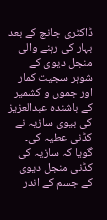ڈاکٹری جانچ کے بعد بہار کی رہنے والی منجل دیوی کے شوہر سجیت کمار اور جموں و کشمیر کے باشندہ عبدالعزیز کی بیوی سازیہ نے کڈنی عطیہ کی۔ گویا کہ سازیہ کی کڈنی منجل دیوی کے جسم کے اندر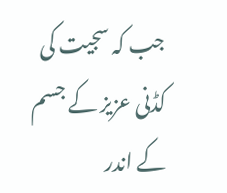جب کہ سجیت کی کڈنی عزیز کے جسم کے اندر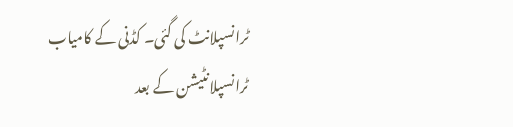ٹرانسپلانٹ کی گئی۔ کڈنی کے کامیاب ٹرانسپلانٹیشن کے بعد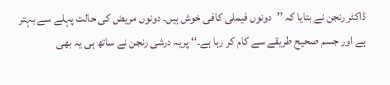ڈاکٹر رنجن نے بتایا کہ ’’دونوں فیملی کافی خوش ہیں۔ دونوں مریض کی حالت پہلے سے بہتر ہے اور جسم صحیح طریقے سے کام کر رہا ہے۔‘‘ پریہ درشی رنجن نے ساتھ ہی یہ بھی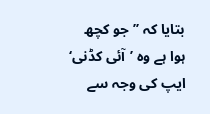بتایا کہ ’’جو کچھ ہوا ہے وہ ’آئی کڈنی‘ ایپ کی وجہ سے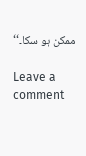ممکن ہو سکا۔‘‘

Leave a comment